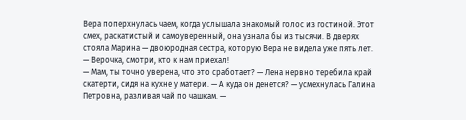Вера поперхнулась чаем, когда услышала знакомый голос из гостиной. Этот смех, раскатистый и самоуверенный, она узнала бы из тысячи. В дверях стояла Марина — двоюродная сестра, которую Вера не видела уже пять лет. — Верочка, смотри, кто к нам приехал!
— Мам, ты точно уверена, что это сработает? — Лена нервно теребила край скатерти, сидя на кухне у матери. — А куда он денется? — усмехнулась Галина Петровна, разливая чай по чашкам. —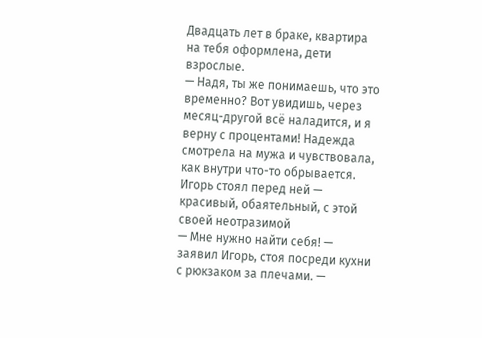Двадцать лет в браке, квартира на тебя оформлена, дети взрослые.
— Надя, ты же понимаешь, что это временно? Вот увидишь, через месяц-другой всё наладится, и я верну с процентами! Надежда смотрела на мужа и чувствовала, как внутри что-то обрывается. Игорь стоял перед ней — красивый, обаятельный, с этой своей неотразимой
— Мне нужно найти себя! — заявил Игорь, стоя посреди кухни с рюкзаком за плечами. —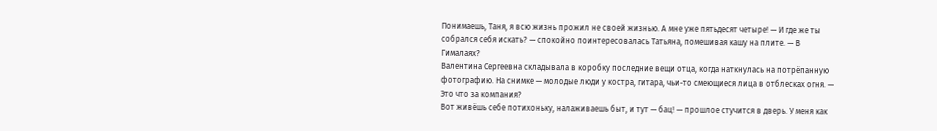Понимаешь, Таня, я всю жизнь прожил не своей жизнью. А мне уже пятьдесят четыре! — И где же ты собрался себя искать? — спокойно поинтересовалась Татьяна, помешивая кашу на плите. — В Гималаях?
Валентина Сергеевна складывала в коробку последние вещи отца, когда наткнулась на потрёпанную фотографию. На снимке — молодые люди у костра, гитара, чьи-то смеющиеся лица в отблесках огня. — Это что за компания?
Вот живёшь себе потихоньку, налаживаешь быт, и тут — бац! — прошлое стучится в дверь. У меня как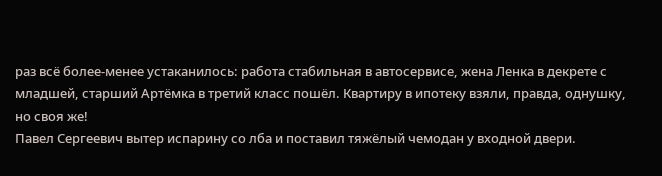раз всё более-менее устаканилось: работа стабильная в автосервисе, жена Ленка в декрете с младшей, старший Артёмка в третий класс пошёл. Квартиру в ипотеку взяли, правда, однушку, но своя же!
Павел Сергеевич вытер испарину со лба и поставил тяжёлый чемодан у входной двери.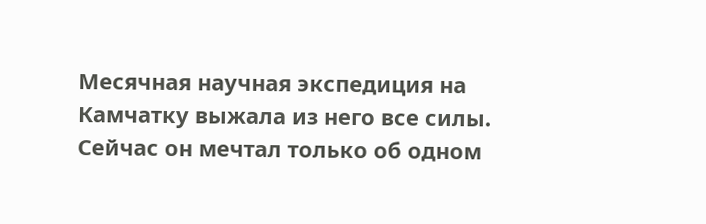Месячная научная экспедиция на Камчатку выжала из него все силы. Сейчас он мечтал только об одном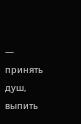— принять душ, выпить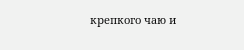крепкого чаю и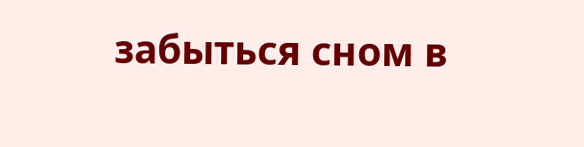забыться сном в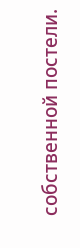собственной постели.